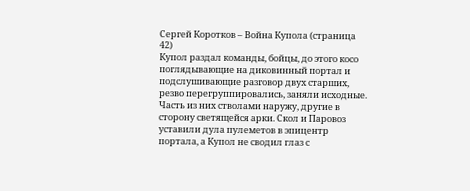Сергей Коротков – Война Купола (страница 42)
Купол раздал команды, бойцы, до этого косо поглядывающие на диковинный портал и подслушивающие разговор двух старших, резво перегруппировались, заняли исходные. Часть из них стволами наружу, другие в сторону светящейся арки. Скол и Паровоз уставили дула пулеметов в эпицентр портала, а Купол не сводил глаз с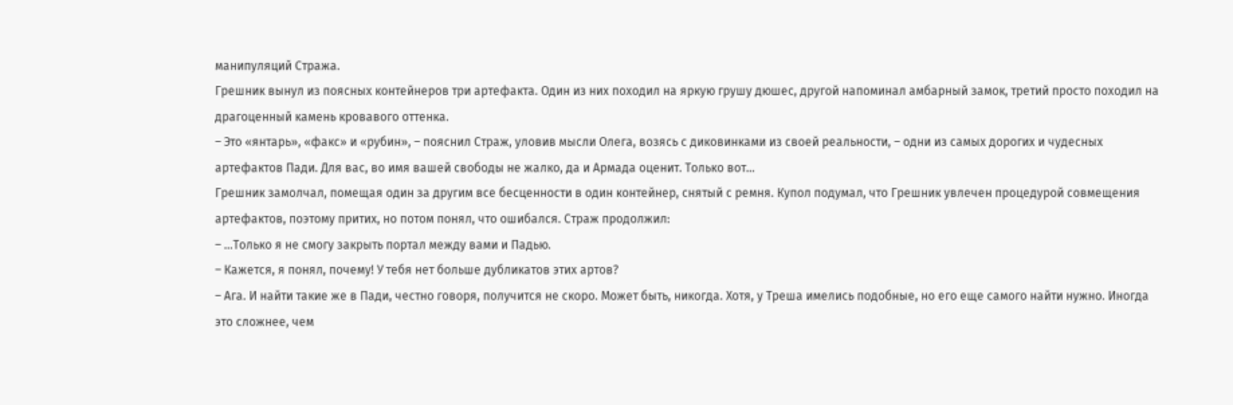манипуляций Стража.
Грешник вынул из поясных контейнеров три артефакта. Один из них походил на яркую грушу дюшес, другой напоминал амбарный замок, третий просто походил на драгоценный камень кровавого оттенка.
– Это «янтарь», «факс» и «рубин», – пояснил Страж, уловив мысли Олега, возясь с диковинками из своей реальности, – одни из самых дорогих и чудесных артефактов Пади. Для вас, во имя вашей свободы не жалко, да и Армада оценит. Только вот…
Грешник замолчал, помещая один за другим все бесценности в один контейнер, снятый с ремня. Купол подумал, что Грешник увлечен процедурой совмещения артефактов, поэтому притих, но потом понял, что ошибался. Страж продолжил:
– …Только я не смогу закрыть портал между вами и Падью.
– Кажется, я понял, почему! У тебя нет больше дубликатов этих артов?
– Ага. И найти такие же в Пади, честно говоря, получится не скоро. Может быть, никогда. Хотя, у Треша имелись подобные, но его еще самого найти нужно. Иногда это сложнее, чем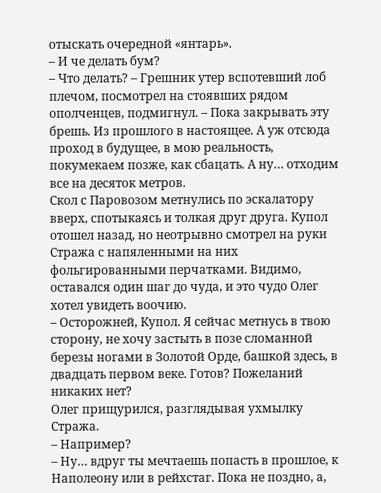отыскать очередной «янтарь».
– И че делать бум?
– Что делать? – Грешник утер вспотевший лоб плечом, посмотрел на стоявших рядом ополченцев, подмигнул. – Пока закрывать эту брешь. Из прошлого в настоящее. А уж отсюда проход в будущее, в мою реальность, покумекаем позже, как сбацать. А ну… отходим все на десяток метров.
Скол с Паровозом метнулись по эскалатору вверх, спотыкаясь и толкая друг друга. Купол отошел назад, но неотрывно смотрел на руки Стража с напяленными на них фольгированными перчатками. Видимо, оставался один шаг до чуда, и это чудо Олег хотел увидеть воочию.
– Осторожней, Купол. Я сейчас метнусь в твою сторону, не хочу застыть в позе сломанной березы ногами в Золотой Орде, башкой здесь, в двадцать первом веке. Готов? Пожеланий никаких нет?
Олег прищурился, разглядывая ухмылку Стража.
– Например?
– Ну… вдруг ты мечтаешь попасть в прошлое, к Наполеону или в рейхстаг. Пока не поздно, а,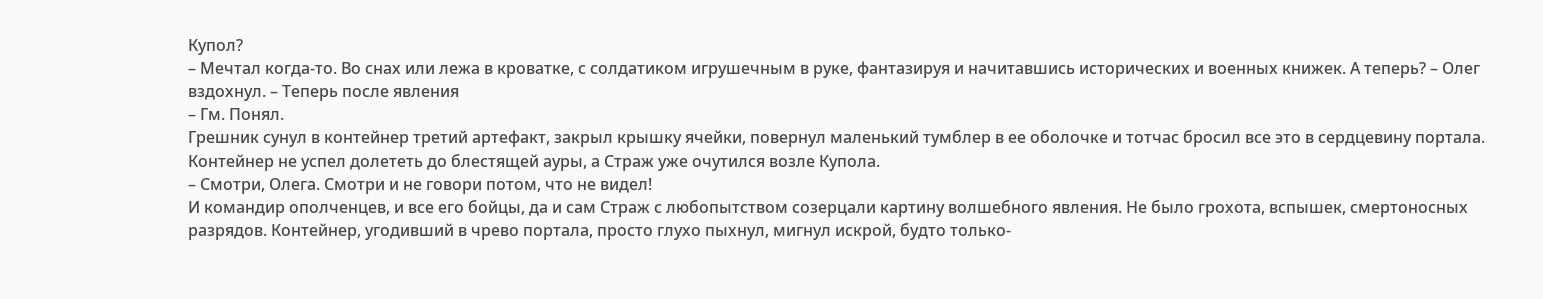Купол?
– Мечтал когда-то. Во снах или лежа в кроватке, с солдатиком игрушечным в руке, фантазируя и начитавшись исторических и военных книжек. А теперь? – Олег вздохнул. – Теперь после явления
– Гм. Понял.
Грешник сунул в контейнер третий артефакт, закрыл крышку ячейки, повернул маленький тумблер в ее оболочке и тотчас бросил все это в сердцевину портала. Контейнер не успел долететь до блестящей ауры, а Страж уже очутился возле Купола.
– Смотри, Олега. Смотри и не говори потом, что не видел!
И командир ополченцев, и все его бойцы, да и сам Страж с любопытством созерцали картину волшебного явления. Не было грохота, вспышек, смертоносных разрядов. Контейнер, угодивший в чрево портала, просто глухо пыхнул, мигнул искрой, будто только-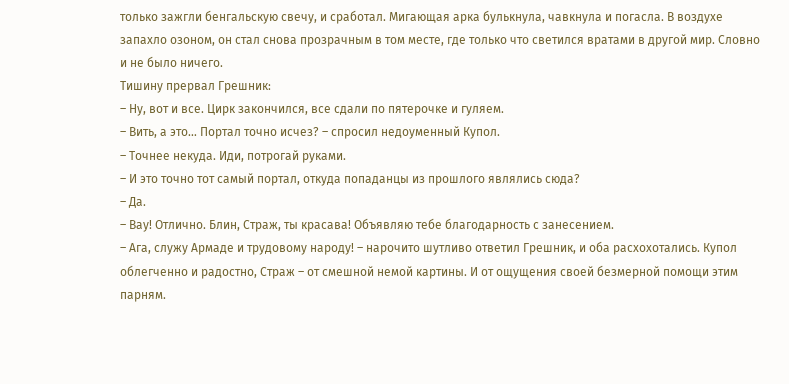только зажгли бенгальскую свечу, и сработал. Мигающая арка булькнула, чавкнула и погасла. В воздухе запахло озоном, он стал снова прозрачным в том месте, где только что светился вратами в другой мир. Словно и не было ничего.
Тишину прервал Грешник:
– Ну, вот и все. Цирк закончился, все сдали по пятерочке и гуляем.
– Вить, а это… Портал точно исчез? – спросил недоуменный Купол.
– Точнее некуда. Иди, потрогай руками.
– И это точно тот самый портал, откуда попаданцы из прошлого являлись сюда?
– Да.
– Вау! Отлично. Блин, Страж, ты красава! Объявляю тебе благодарность с занесением.
– Ага, служу Армаде и трудовому народу! – нарочито шутливо ответил Грешник, и оба расхохотались. Купол облегченно и радостно, Страж – от смешной немой картины. И от ощущения своей безмерной помощи этим парням.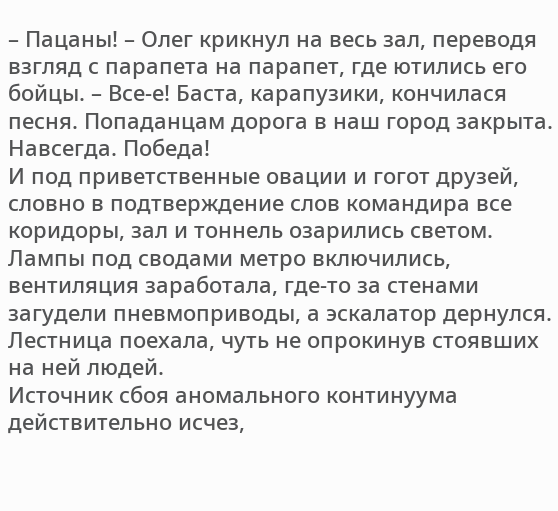– Пацаны! – Олег крикнул на весь зал, переводя взгляд с парапета на парапет, где ютились его бойцы. – Все-е! Баста, карапузики, кончилася песня. Попаданцам дорога в наш город закрыта. Навсегда. Победа!
И под приветственные овации и гогот друзей, словно в подтверждение слов командира все коридоры, зал и тоннель озарились светом. Лампы под сводами метро включились, вентиляция заработала, где-то за стенами загудели пневмоприводы, а эскалатор дернулся. Лестница поехала, чуть не опрокинув стоявших на ней людей.
Источник сбоя аномального континуума действительно исчез,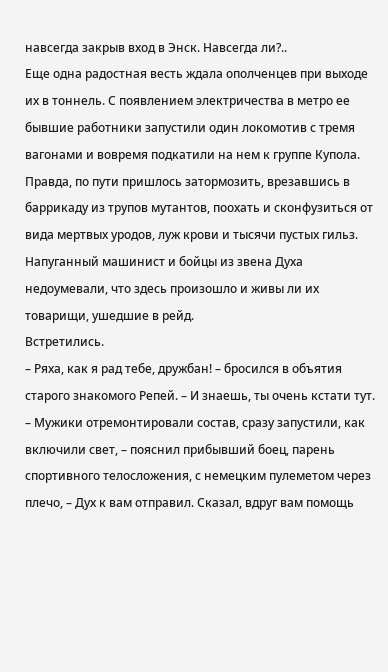навсегда закрыв вход в Энск. Навсегда ли?..
Еще одна радостная весть ждала ополченцев при выходе их в тоннель. С появлением электричества в метро ее бывшие работники запустили один локомотив с тремя вагонами и вовремя подкатили на нем к группе Купола. Правда, по пути пришлось затормозить, врезавшись в баррикаду из трупов мутантов, поохать и сконфузиться от вида мертвых уродов, луж крови и тысячи пустых гильз. Напуганный машинист и бойцы из звена Духа недоумевали, что здесь произошло и живы ли их товарищи, ушедшие в рейд.
Встретились.
– Ряха, как я рад тебе, дружбан! – бросился в объятия старого знакомого Репей. – И знаешь, ты очень кстати тут.
– Мужики отремонтировали состав, сразу запустили, как включили свет, – пояснил прибывший боец, парень спортивного телосложения, с немецким пулеметом через плечо, – Дух к вам отправил. Сказал, вдруг вам помощь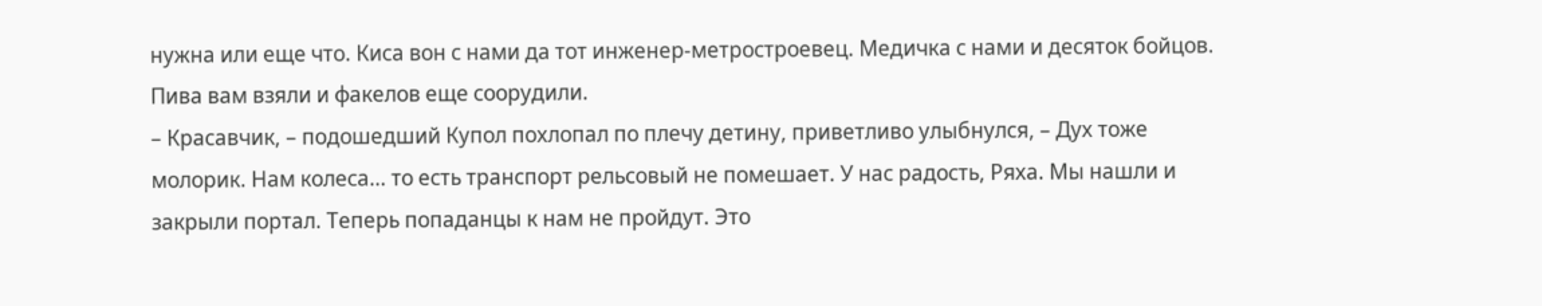нужна или еще что. Киса вон с нами да тот инженер-метростроевец. Медичка с нами и десяток бойцов. Пива вам взяли и факелов еще соорудили.
– Красавчик, – подошедший Купол похлопал по плечу детину, приветливо улыбнулся, – Дух тоже молорик. Нам колеса… то есть транспорт рельсовый не помешает. У нас радость, Ряха. Мы нашли и закрыли портал. Теперь попаданцы к нам не пройдут. Это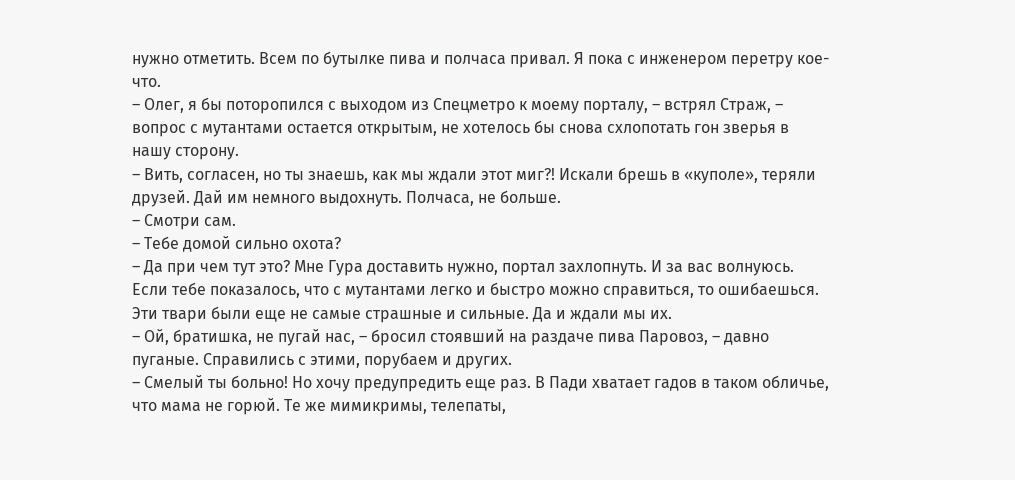нужно отметить. Всем по бутылке пива и полчаса привал. Я пока с инженером перетру кое-что.
– Олег, я бы поторопился с выходом из Спецметро к моему порталу, – встрял Страж, – вопрос с мутантами остается открытым, не хотелось бы снова схлопотать гон зверья в нашу сторону.
– Вить, согласен, но ты знаешь, как мы ждали этот миг?! Искали брешь в «куполе», теряли друзей. Дай им немного выдохнуть. Полчаса, не больше.
– Смотри сам.
– Тебе домой сильно охота?
– Да при чем тут это? Мне Гура доставить нужно, портал захлопнуть. И за вас волнуюсь. Если тебе показалось, что с мутантами легко и быстро можно справиться, то ошибаешься. Эти твари были еще не самые страшные и сильные. Да и ждали мы их.
– Ой, братишка, не пугай нас, – бросил стоявший на раздаче пива Паровоз, – давно пуганые. Справились с этими, порубаем и других.
– Смелый ты больно! Но хочу предупредить еще раз. В Пади хватает гадов в таком обличье, что мама не горюй. Те же мимикримы, телепаты,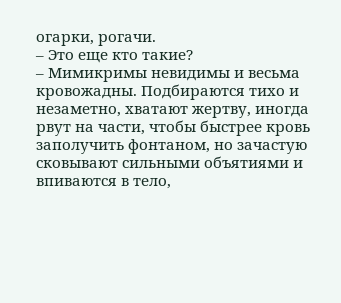огарки, рогачи.
– Это еще кто такие?
– Мимикримы невидимы и весьма кровожадны. Подбираются тихо и незаметно, хватают жертву, иногда рвут на части, чтобы быстрее кровь заполучить фонтаном, но зачастую сковывают сильными объятиями и впиваются в тело,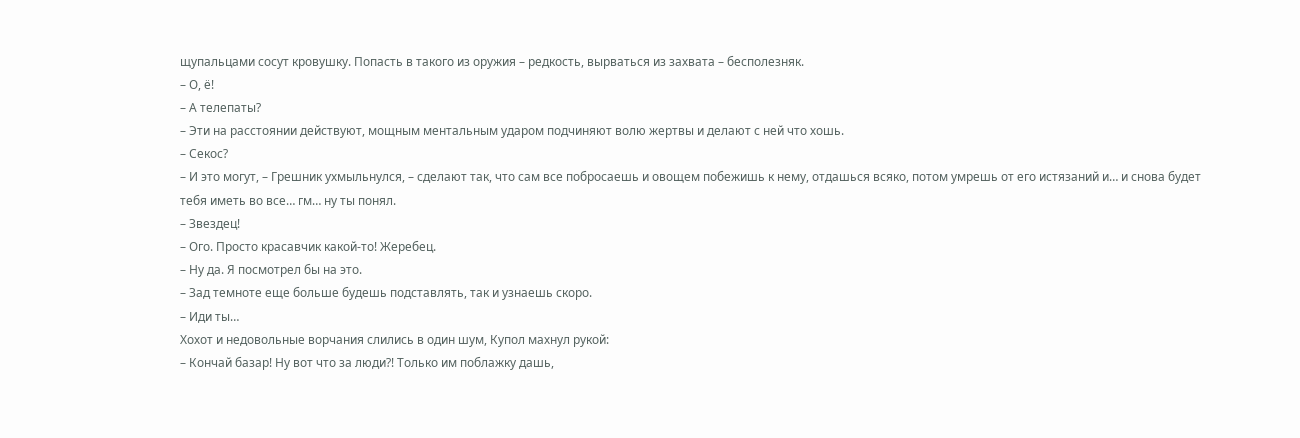щупальцами сосут кровушку. Попасть в такого из оружия – редкость, вырваться из захвата – бесполезняк.
– О, ё!
– А телепаты?
– Эти на расстоянии действуют, мощным ментальным ударом подчиняют волю жертвы и делают с ней что хошь.
– Секос?
– И это могут, – Грешник ухмыльнулся, – сделают так, что сам все побросаешь и овощем побежишь к нему, отдашься всяко, потом умрешь от его истязаний и… и снова будет тебя иметь во все… гм… ну ты понял.
– Звездец!
– Ого. Просто красавчик какой-то! Жеребец.
– Ну да. Я посмотрел бы на это.
– Зад темноте еще больше будешь подставлять, так и узнаешь скоро.
– Иди ты…
Хохот и недовольные ворчания слились в один шум, Купол махнул рукой:
– Кончай базар! Ну вот что за люди?! Только им поблажку дашь,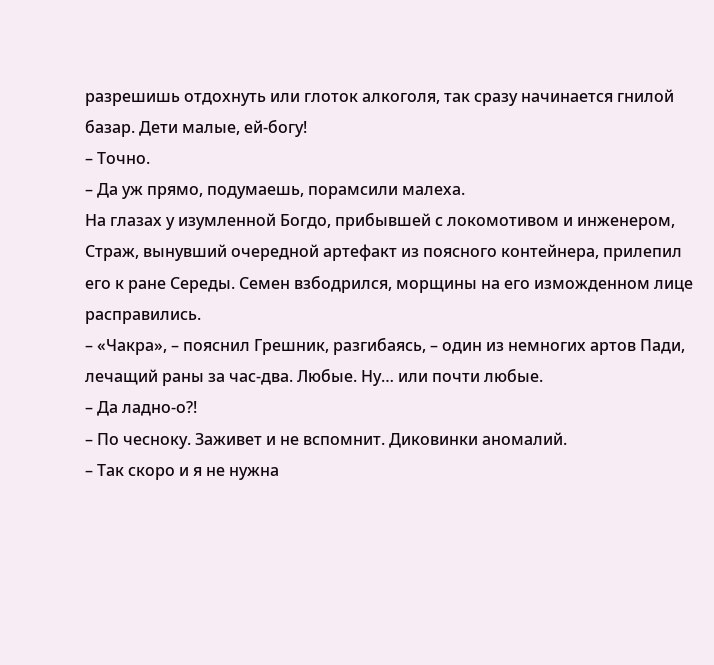разрешишь отдохнуть или глоток алкоголя, так сразу начинается гнилой базар. Дети малые, ей-богу!
– Точно.
– Да уж прямо, подумаешь, порамсили малеха.
На глазах у изумленной Богдо, прибывшей с локомотивом и инженером, Страж, вынувший очередной артефакт из поясного контейнера, прилепил его к ране Середы. Семен взбодрился, морщины на его изможденном лице расправились.
– «Чакра», – пояснил Грешник, разгибаясь, – один из немногих артов Пади, лечащий раны за час-два. Любые. Ну… или почти любые.
– Да ладно-о?!
– По чесноку. Заживет и не вспомнит. Диковинки аномалий.
– Так скоро и я не нужна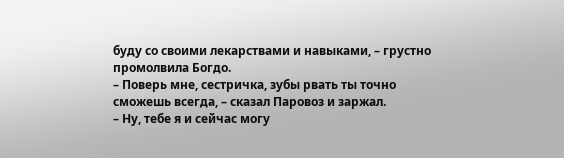буду со своими лекарствами и навыками, – грустно промолвила Богдо.
– Поверь мне, сестричка, зубы рвать ты точно сможешь всегда, – сказал Паровоз и заржал.
– Ну, тебе я и сейчас могу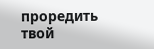проредить твой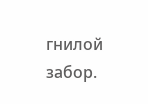гнилой забор.